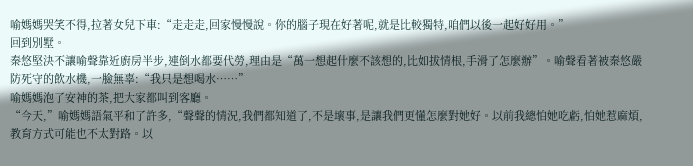喻媽媽哭笑不得,拉著女兒下車:“走走走,回家慢慢說。你的腦子現在好著呢,就是比較獨特,咱們以後一起好好用。”
回到別墅。
秦悠堅決不讓喻聲靠近廚房半步,連倒水都要代勞,理由是“萬一想起什麼不該想的,比如拔情根,手滑了怎麼辦”。喻聲看著被秦悠嚴防死守的飲水機,一臉無辜:“我只是想喝水……”
喻媽媽泡了安神的茶,把大家都叫到客廳。
“今天,”喻媽媽語氣平和了許多,“聲聲的情況,我們都知道了,不是壞事,是讓我們更懂怎麼對她好。以前我總怕她吃虧,怕她惹麻煩,教育方式可能也不太對路。以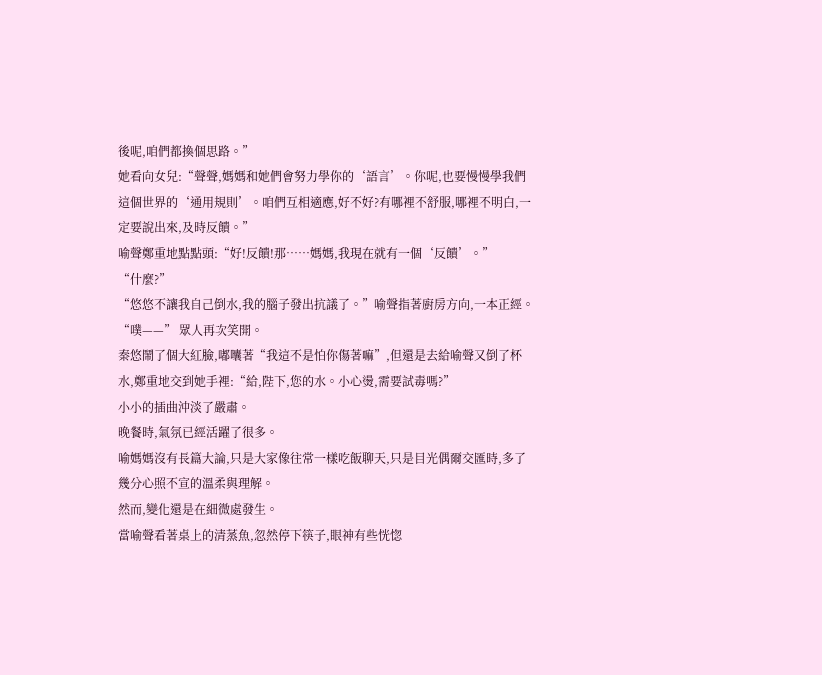後呢,咱們都換個思路。”
她看向女兒:“聲聲,媽媽和她們會努力學你的‘語言’。你呢,也要慢慢學我們這個世界的‘通用規則’。咱們互相適應,好不好?有哪裡不舒服,哪裡不明白,一定要說出來,及時反饋。”
喻聲鄭重地點點頭:“好!反饋!那……媽媽,我現在就有一個‘反饋’。”
“什麼?”
“悠悠不讓我自己倒水,我的腦子發出抗議了。”喻聲指著廚房方向,一本正經。
“噗——” 眾人再次笑開。
秦悠鬧了個大紅臉,嘟囔著“我這不是怕你傷著嘛”,但還是去給喻聲又倒了杯水,鄭重地交到她手裡:“給,陛下,您的水。小心燙,需要試毒嗎?”
小小的插曲沖淡了嚴肅。
晚餐時,氣氛已經活躍了很多。
喻媽媽沒有長篇大論,只是大家像往常一樣吃飯聊天,只是目光偶爾交匯時,多了幾分心照不宣的溫柔與理解。
然而,變化還是在細微處發生。
當喻聲看著桌上的清蒸魚,忽然停下筷子,眼神有些恍惚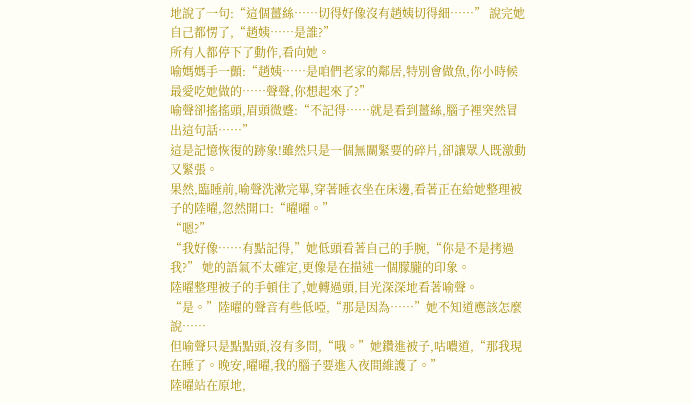地說了一句:“這個薑絲……切得好像沒有趙姨切得細……” 說完她自己都愣了,“趙姨……是誰?”
所有人都停下了動作,看向她。
喻媽媽手一顫:“趙姨……是咱們老家的鄰居,特別會做魚,你小時候最愛吃她做的……聲聲,你想起來了?”
喻聲卻搖搖頭,眉頭微蹙:“不記得……就是看到薑絲,腦子裡突然冒出這句話……”
這是記憶恢復的跡象!雖然只是一個無關緊要的碎片,卻讓眾人既激動又緊張。
果然,臨睡前,喻聲洗漱完畢,穿著睡衣坐在床邊,看著正在給她整理被子的陸曜,忽然開口:“曜曜。”
“嗯?”
“我好像……有點記得,”她低頭看著自己的手腕,“你是不是拷過我?” 她的語氣不太確定,更像是在描述一個朦朧的印象。
陸曜整理被子的手頓住了,她轉過頭,目光深深地看著喻聲。
“是。”陸曜的聲音有些低啞,“那是因為……”她不知道應該怎麼說……
但喻聲只是點點頭,沒有多問,“哦。”她鑽進被子,咕噥道,“那我現在睡了。晚安,曜曜,我的腦子要進入夜間維護了。”
陸曜站在原地,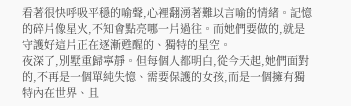看著很快呼吸平穩的喻聲,心裡翻湧著難以言喻的情緒。記憶的碎片像星火,不知會點亮哪一片過往。而她們要做的,就是守護好這片正在逐漸甦醒的、獨特的星空。
夜深了,別墅重歸寧靜。但每個人都明白,從今天起,她們面對的,不再是一個單純失憶、需要保護的女孩,而是一個擁有獨特內在世界、且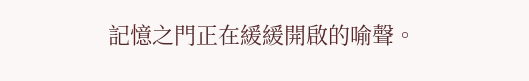記憶之門正在緩緩開啟的喻聲。